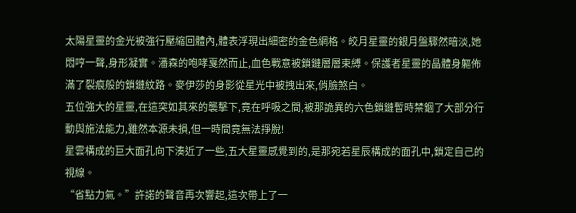太陽星靈的金光被強行壓縮回體內,體表浮現出細密的金色網格。皎月星靈的銀月盤驟然暗淡,她悶哼一聲,身形凝實。潘森的咆哮戛然而止,血色戰意被鎖鏈層層束縛。保護者星靈的晶體身軀佈滿了裂痕般的鎖鏈紋路。麥伊莎的身影從星光中被拽出來,俏臉煞白。
五位強大的星靈,在這突如其來的襲擊下,竟在呼吸之間,被那詭異的六色鎖鏈暫時禁錮了大部分行動與施法能力,雖然本源未損,但一時間竟無法掙脫!
星雲構成的巨大面孔向下湊近了一些,五大星靈感覺到的,是那宛若星辰構成的面孔中,鎖定自己的視線。
“省點力氣。”許諾的聲音再次響起,這次帶上了一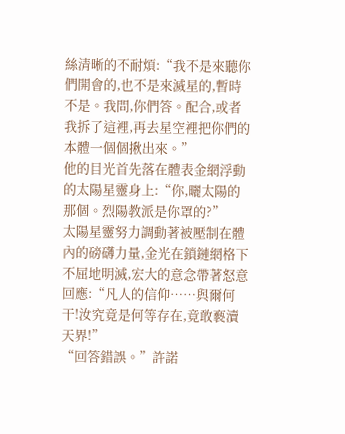絲清晰的不耐煩:“我不是來聽你們開會的,也不是來滅星的,暫時不是。我問,你們答。配合,或者我拆了這裡,再去星空裡把你們的本體一個個揪出來。”
他的目光首先落在體表金網浮動的太陽星靈身上:“你,曬太陽的那個。烈陽教派是你罩的?”
太陽星靈努力調動著被壓制在體內的磅礴力量,金光在鎖鏈網格下不屈地明滅,宏大的意念帶著怒意回應:“凡人的信仰……與爾何干!汝究竟是何等存在,竟敢褻瀆天界!”
“回答錯誤。”許諾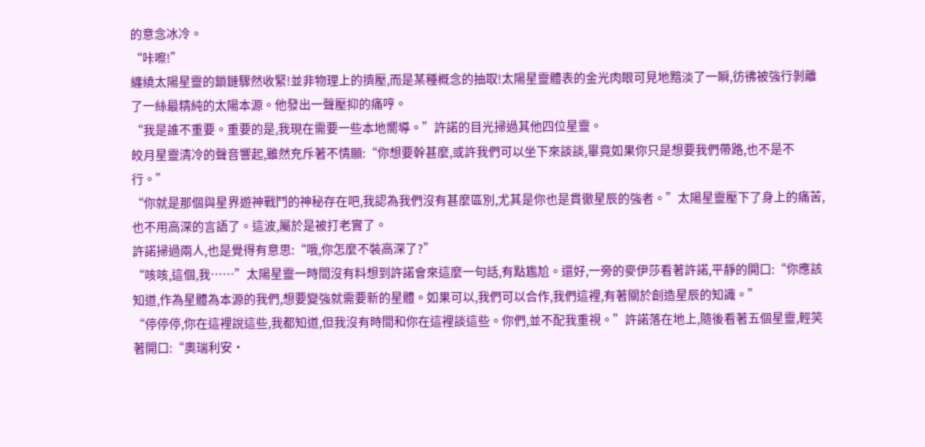的意念冰冷。
“咔嚓!”
纏繞太陽星靈的鎖鏈驟然收緊!並非物理上的擠壓,而是某種概念的抽取!太陽星靈體表的金光肉眼可見地黯淡了一瞬,彷彿被強行剝離了一絲最精純的太陽本源。他發出一聲壓抑的痛哼。
“我是誰不重要。重要的是,我現在需要一些本地嚮導。”許諾的目光掃過其他四位星靈。
皎月星靈清冷的聲音響起,雖然充斥著不情願:“你想要幹甚麼,或許我們可以坐下來談談,畢竟如果你只是想要我們帶路,也不是不行。”
“你就是那個與星界遊神戰鬥的神秘存在吧,我認為我們沒有甚麼區別,尤其是你也是貫徹星辰的強者。”太陽星靈壓下了身上的痛苦,也不用高深的言語了。這波,屬於是被打老實了。
許諾掃過兩人,也是覺得有意思:“哦,你怎麼不裝高深了?”
“咳咳,這個,我……”太陽星靈一時間沒有料想到許諾會來這麼一句話,有點尷尬。還好,一旁的麥伊莎看著許諾,平靜的開口:“你應該知道,作為星體為本源的我們,想要變強就需要新的星體。如果可以,我們可以合作,我們這裡,有著關於創造星辰的知識。”
“停停停,你在這裡說這些,我都知道,但我沒有時間和你在這裡談這些。你們,並不配我重視。”許諾落在地上,隨後看著五個星靈,輕笑著開口:“奧瑞利安·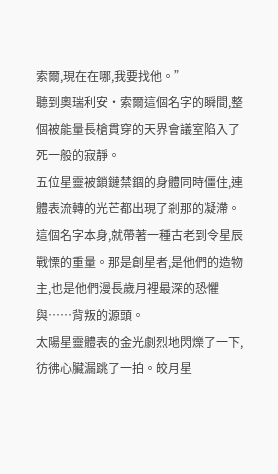索爾,現在在哪,我要找他。”
聽到奧瑞利安·索爾這個名字的瞬間,整個被能量長槍貫穿的天界會議室陷入了死一般的寂靜。
五位星靈被鎖鏈禁錮的身體同時僵住,連體表流轉的光芒都出現了剎那的凝滯。這個名字本身,就帶著一種古老到令星辰戰慄的重量。那是創星者,是他們的造物主,也是他們漫長歲月裡最深的恐懼與……背叛的源頭。
太陽星靈體表的金光劇烈地閃爍了一下,彷彿心臟漏跳了一拍。皎月星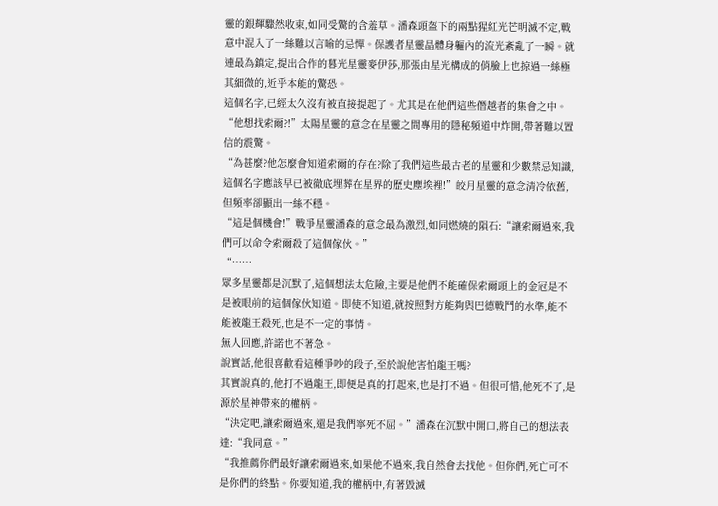靈的銀輝驟然收束,如同受驚的含羞草。潘森頭盔下的兩點猩紅光芒明滅不定,戰意中混入了一絲難以言喻的忌憚。保護者星靈晶體身軀內的流光紊亂了一瞬。就連最為鎮定,提出合作的暮光星靈麥伊莎,那張由星光構成的俏臉上也掠過一絲極其細微的,近乎本能的驚恐。
這個名字,已經太久沒有被直接提起了。尤其是在他們這些僭越者的集會之中。
“他想找索爾?!”太陽星靈的意念在星靈之間專用的隱秘頻道中炸開,帶著難以置信的震驚。
“為甚麼?他怎麼會知道索爾的存在?除了我們這些最古老的星靈和少數禁忌知識,這個名字應該早已被徹底埋葬在星界的歷史塵埃裡!”皎月星靈的意念清冷依舊,但頻率卻顯出一絲不穩。
“這是個機會!”戰爭星靈潘森的意念最為激烈,如同燃燒的隕石:“讓索爾過來,我們可以命令索爾殺了這個傢伙。”
“……
眾多星靈都是沉默了,這個想法太危險,主要是他們不能確保索爾頭上的金冠是不是被眼前的這個傢伙知道。即使不知道,就按照對方能夠與巴德戰鬥的水準,能不能被龍王殺死,也是不一定的事情。
無人回應,許諾也不著急。
說實話,他很喜歡看這種爭吵的段子,至於說他害怕龍王嗎?
其實說真的,他打不過龍王,即便是真的打起來,也是打不過。但很可惜,他死不了,是源於星神帶來的權柄。
“決定吧,讓索爾過來,還是我們寧死不屈。”潘森在沉默中開口,將自己的想法表達:“我同意。”
“我推薦你們最好讓索爾過來,如果他不過來,我自然會去找他。但你們,死亡可不是你們的終點。你要知道,我的權柄中,有著毀滅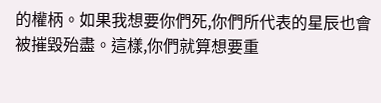的權柄。如果我想要你們死,你們所代表的星辰也會被摧毀殆盡。這樣,你們就算想要重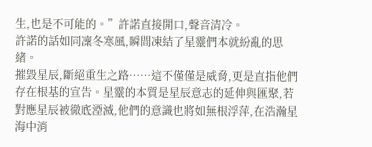生,也是不可能的。”許諾直接開口,聲音清冷。
許諾的話如同凜冬寒風,瞬間凍結了星靈們本就紛亂的思緒。
摧毀星辰,斷絕重生之路……這不僅僅是威脅,更是直指他們存在根基的宣告。星靈的本質是星辰意志的延伸與匯聚,若對應星辰被徹底湮滅,他們的意識也將如無根浮萍,在浩瀚星海中消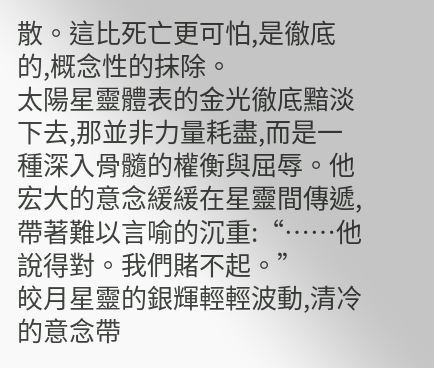散。這比死亡更可怕,是徹底的,概念性的抹除。
太陽星靈體表的金光徹底黯淡下去,那並非力量耗盡,而是一種深入骨髓的權衡與屈辱。他宏大的意念緩緩在星靈間傳遞,帶著難以言喻的沉重:“……他說得對。我們賭不起。”
皎月星靈的銀輝輕輕波動,清冷的意念帶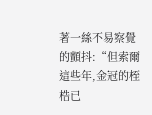著一絲不易察覺的顫抖:“但索爾這些年,金冠的桎梏已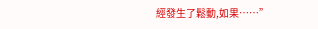經發生了鬆動,如果……”